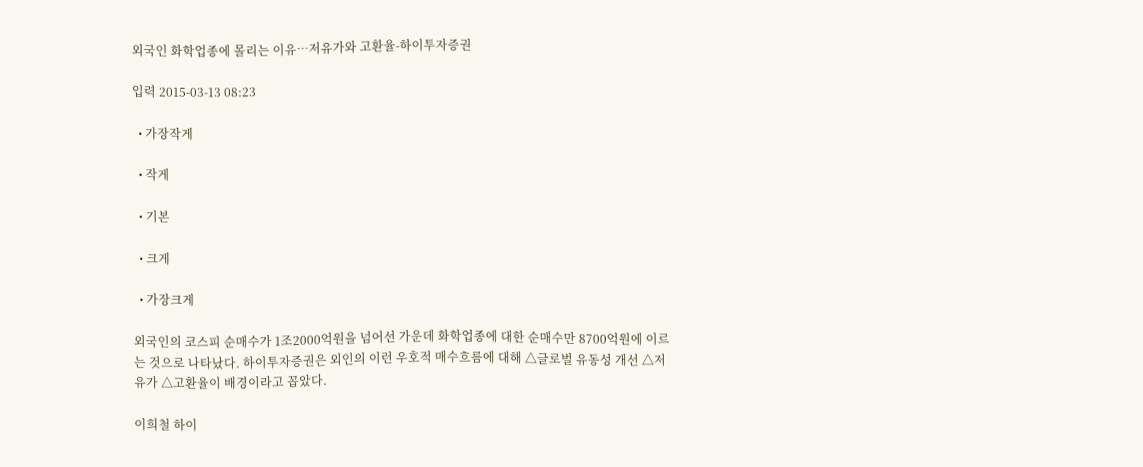외국인 화학업종에 몰리는 이유…저유가와 고환율-하이투자증권

입력 2015-03-13 08:23

  • 가장작게

  • 작게

  • 기본

  • 크게

  • 가장크게

외국인의 코스피 순매수가 1조2000억원을 넘어선 가운데 화학업종에 대한 순매수만 8700억원에 이르는 것으로 나타났다. 하이투자증권은 외인의 이런 우호적 매수흐름에 대해 △글로벌 유동성 개선 △저유가 △고환율이 배경이라고 꼽았다.

이희철 하이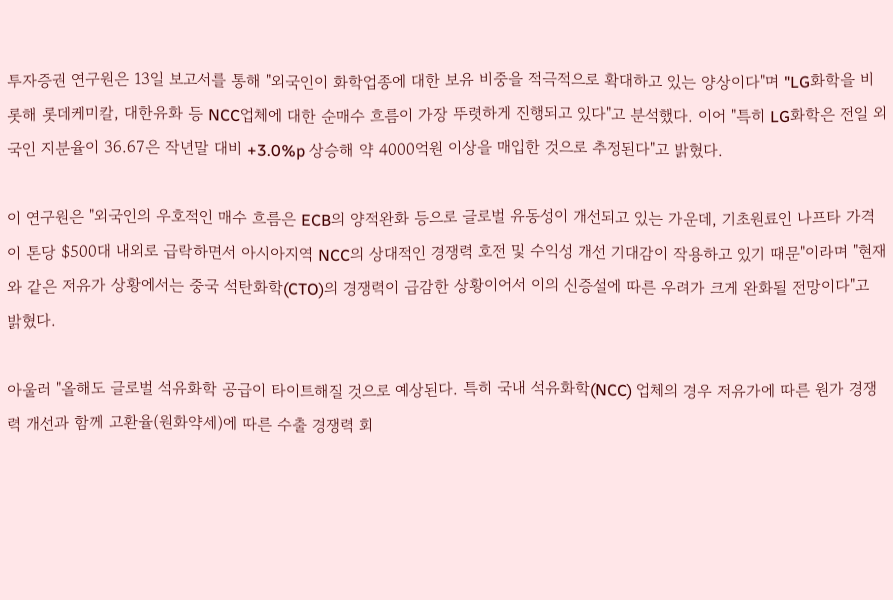투자증권 연구원은 13일 보고서를 통해 "외국인이 화학업종에 대한 보유 비중을 적극적으로 확대하고 있는 양상이다"며 "LG화학을 비롯해 롯데케미칼, 대한유화 등 NCC업체에 대한 순매수 흐름이 가장 뚜렷하게 진행되고 있다"고 분석했다. 이어 "특히 LG화학은 전일 외국인 지분율이 36.67은 작년말 대비 +3.0%p 상승해 약 4000억원 이상을 매입한 것으로 추정된다"고 밝혔다.

이 연구원은 "외국인의 우호적인 매수 흐름은 ECB의 양적완화 등으로 글로벌 유동성이 개선되고 있는 가운데, 기초원료인 나프타 가격이 톤당 $500대 내외로 급락하면서 아시아지역 NCC의 상대적인 경쟁력 호전 및 수익성 개선 기대감이 작용하고 있기 때문"이라며 "현재와 같은 저유가 상황에서는 중국 석탄화학(CTO)의 경쟁력이 급감한 상황이어서 이의 신증설에 따른 우려가 크게 완화될 전망이다"고 밝혔다.

아울러 "올해도 글로벌 석유화학 공급이 타이트해질 것으로 예상된다. 특히 국내 석유화학(NCC) 업체의 경우 저유가에 따른 원가 경쟁력 개선과 함께 고환율(원화약세)에 따른 수출 경쟁력 회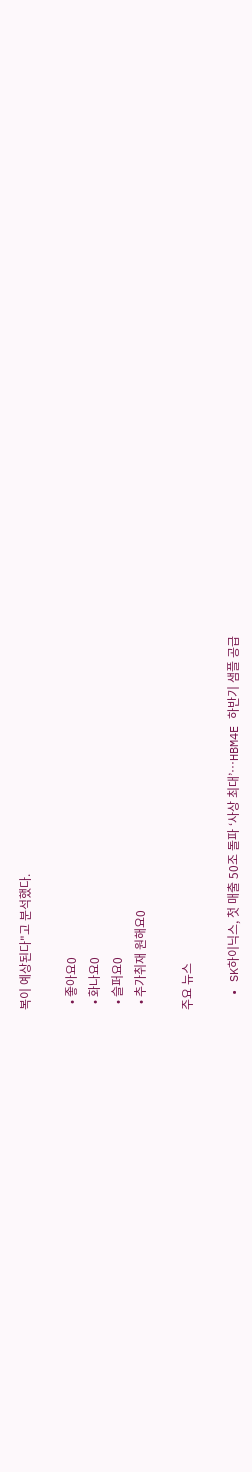복이 예상된다"고 분석했다.

  • 좋아요0
  • 화나요0
  • 슬퍼요0
  • 추가취재 원해요0

주요 뉴스

  • SK하이닉스, 첫 매출 50조 돌파 ‘사상 최대’…HBM4E 하반기 샘플 공급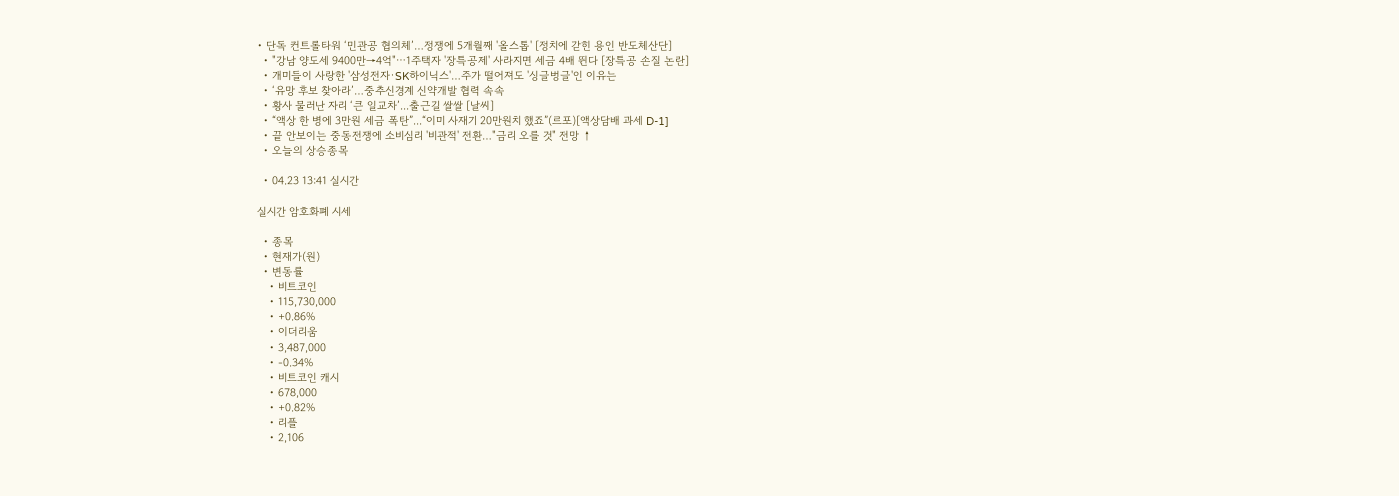• 단독 컨트롤타워 ‘민관공 협의체’…정쟁에 5개월째 '올스톱' [정치에 갇힌 용인 반도체산단]
  • "강남 양도세 9400만→4억"⋯1주택자 '장특공제' 사라지면 세금 4배 뛴다 [장특공 손질 논란]
  • 개미들이 사랑한 '삼성전자·SK하이닉스'…주가 떨어져도 '싱글벙글'인 이유는
  • ‘유망 후보 찾아라’…중추신경계 신약개발 협력 속속
  • 황사 물러난 자리 ‘큰 일교차’...출근길 쌀쌀 [날씨]
  • “액상 한 병에 3만원 세금 폭탄”...“이미 사재기 20만원치 했죠”(르포)[액상담배 과세 D-1]
  • 끝 안보이는 중동전쟁에 소비심리 '비관적' 전환…"금리 오를 것" 전망 ↑
  • 오늘의 상승종목

  • 04.23 13:41 실시간

실시간 암호화폐 시세

  • 종목
  • 현재가(원)
  • 변동률
    • 비트코인
    • 115,730,000
    • +0.86%
    • 이더리움
    • 3,487,000
    • -0.34%
    • 비트코인 캐시
    • 678,000
    • +0.82%
    • 리플
    • 2,106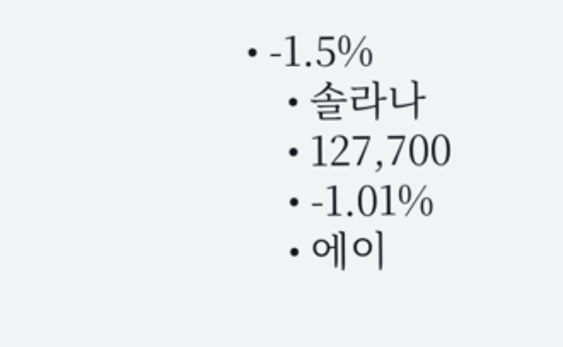• -1.5%
    • 솔라나
    • 127,700
    • -1.01%
    • 에이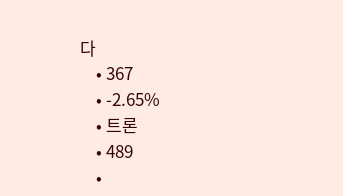다
    • 367
    • -2.65%
    • 트론
    • 489
    •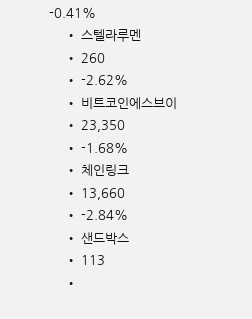-0.41%
    • 스텔라루멘
    • 260
    • -2.62%
    • 비트코인에스브이
    • 23,350
    • -1.68%
    • 체인링크
    • 13,660
    • -2.84%
    • 샌드박스
    • 113
    •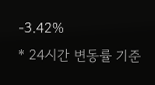-3.42%
* 24시간 변동률 기준